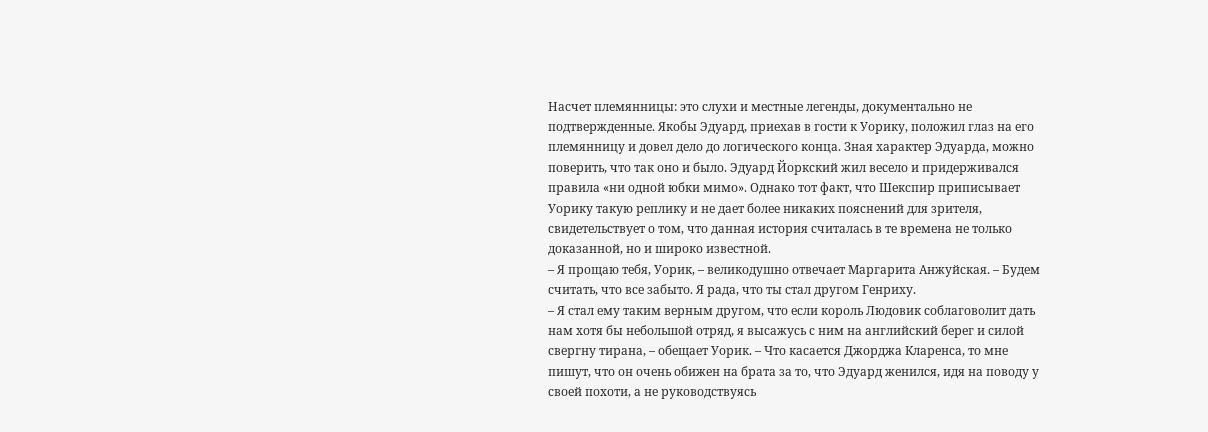Насчет племянницы: это слухи и местные легенды, документально не подтвержденные. Якобы Эдуард, приехав в гости к Уорику, положил глаз на его племянницу и довел дело до логического конца. Зная характер Эдуарда, можно поверить, что так оно и было. Эдуард Йоркский жил весело и придерживался правила «ни одной юбки мимо». Однако тот факт, что Шекспир приписывает Уорику такую реплику и не дает более никаких пояснений для зрителя, свидетельствует о том, что данная история считалась в те времена не только доказанной, но и широко известной.
– Я прощаю тебя, Уорик, – великодушно отвечает Маргарита Анжуйская. – Будем считать, что все забыто. Я рада, что ты стал другом Генриху.
– Я стал ему таким верным другом, что если король Людовик соблаговолит дать нам хотя бы небольшой отряд, я высажусь с ним на английский берег и силой свергну тирана, – обещает Уорик. – Что касается Джорджа Кларенса, то мне пишут, что он очень обижен на брата за то, что Эдуард женился, идя на поводу у своей похоти, а не руководствуясь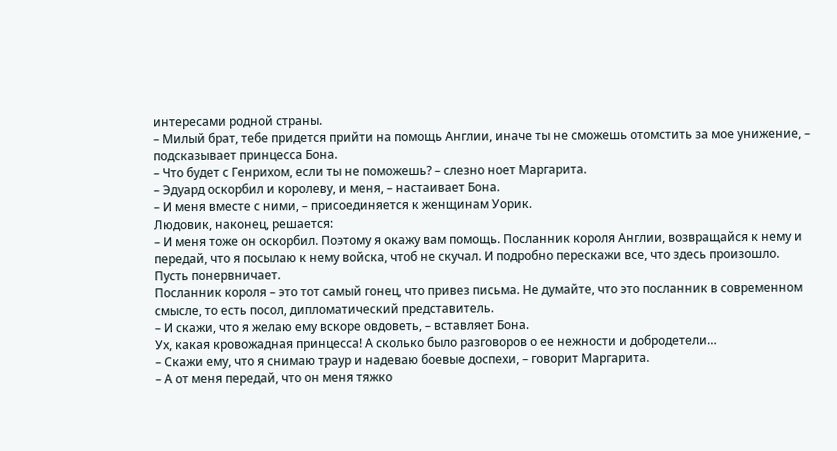интересами родной страны.
– Милый брат, тебе придется прийти на помощь Англии, иначе ты не сможешь отомстить за мое унижение, – подсказывает принцесса Бона.
– Что будет с Генрихом, если ты не поможешь? – слезно ноет Маргарита.
– Эдуард оскорбил и королеву, и меня, – настаивает Бона.
– И меня вместе с ними, – присоединяется к женщинам Уорик.
Людовик, наконец, решается:
– И меня тоже он оскорбил. Поэтому я окажу вам помощь. Посланник короля Англии, возвращайся к нему и передай, что я посылаю к нему войска, чтоб не скучал. И подробно перескажи все, что здесь произошло. Пусть понервничает.
Посланник короля – это тот самый гонец, что привез письма. Не думайте, что это посланник в современном смысле, то есть посол, дипломатический представитель.
– И скажи, что я желаю ему вскоре овдоветь, – вставляет Бона.
Ух, какая кровожадная принцесса! А сколько было разговоров о ее нежности и добродетели…
– Скажи ему, что я снимаю траур и надеваю боевые доспехи, – говорит Маргарита.
– А от меня передай, что он меня тяжко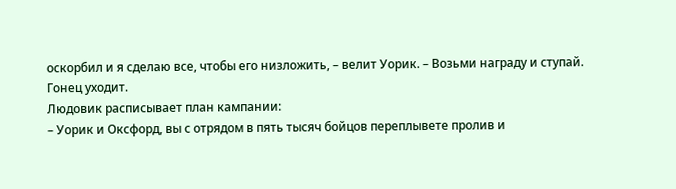оскорбил и я сделаю все, чтобы его низложить, – велит Уорик. – Возьми награду и ступай.
Гонец уходит.
Людовик расписывает план кампании:
– Уорик и Оксфорд, вы с отрядом в пять тысяч бойцов переплывете пролив и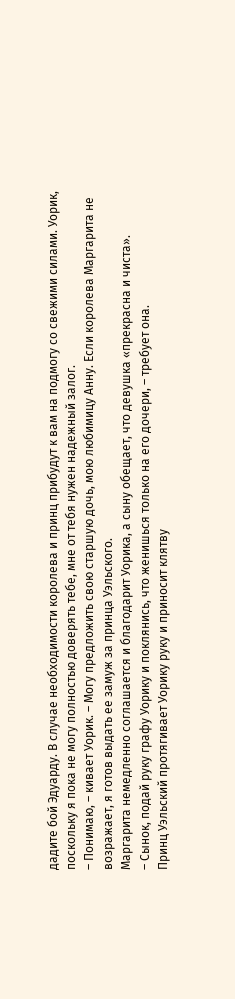дадите бой Эдуарду. В случае необходимости королева и принц прибудут к вам на подмогу со свежими силами. Уорик, поскольку я пока не могу полностью доверять тебе, мне от тебя нужен надежный залог.
– Понимаю, – кивает Уорик. – Могу предложить свою старшую дочь, мою любимицу Анну. Если королева Маргарита не возражает, я готов выдать ее замуж за принца Уэльского.
Маргарита немедленно соглашается и благодарит Уорика, а сыну обещает, что девушка «прекрасна и чиста».
– Сынок, подай руку графу Уорику и поклянись, что женишься только на его дочери, – требует она.
Принц Уэльский протягивает Уорику руку и приносит клятву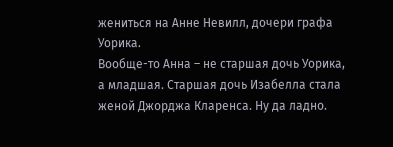жениться на Анне Невилл, дочери графа Уорика.
Вообще-то Анна – не старшая дочь Уорика, а младшая. Старшая дочь Изабелла стала женой Джорджа Кларенса. Ну да ладно.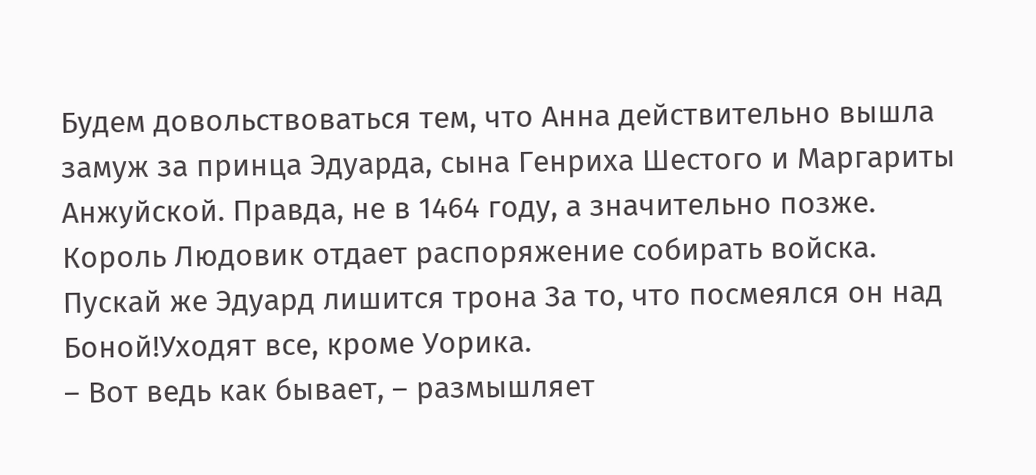Будем довольствоваться тем, что Анна действительно вышла замуж за принца Эдуарда, сына Генриха Шестого и Маргариты Анжуйской. Правда, не в 1464 году, а значительно позже.
Король Людовик отдает распоряжение собирать войска.
Пускай же Эдуард лишится трона За то, что посмеялся он над Боной!Уходят все, кроме Уорика.
– Вот ведь как бывает, – размышляет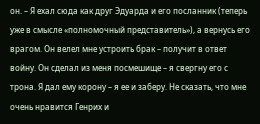он. – Я ехал сюда как друг Эдуарда и его посланник (теперь уже в смысле «полномочный представитель»), а вернусь его врагом. Он велел мне устроить брак – получит в ответ войну. Он сделал из меня посмешище – я свергну его с трона. Я дал ему корону – я ее и заберу. Не сказать, что мне очень нравится Генрих и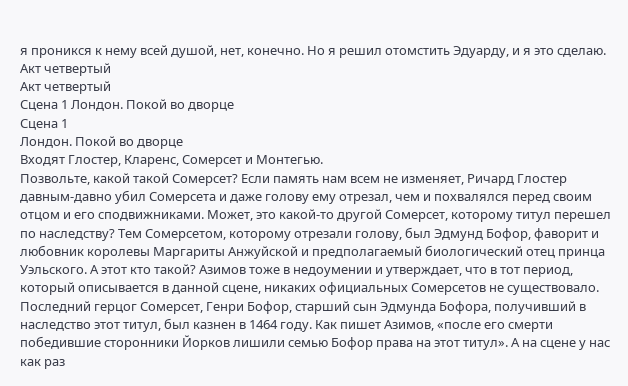я проникся к нему всей душой, нет, конечно. Но я решил отомстить Эдуарду, и я это сделаю.
Акт четвертый
Акт четвертый
Сцена 1 Лондон. Покой во дворце
Сцена 1
Лондон. Покой во дворце
Входят Глостер, Кларенс, Сомерсет и Монтегью.
Позвольте, какой такой Сомерсет? Если память нам всем не изменяет, Ричард Глостер давным-давно убил Сомерсета и даже голову ему отрезал, чем и похвалялся перед своим отцом и его сподвижниками. Может, это какой-то другой Сомерсет, которому титул перешел по наследству? Тем Сомерсетом, которому отрезали голову, был Эдмунд Бофор, фаворит и любовник королевы Маргариты Анжуйской и предполагаемый биологический отец принца Уэльского. А этот кто такой? Азимов тоже в недоумении и утверждает, что в тот период, который описывается в данной сцене, никаких официальных Сомерсетов не существовало. Последний герцог Сомерсет, Генри Бофор, старший сын Эдмунда Бофора, получивший в наследство этот титул, был казнен в 1464 году. Как пишет Азимов, «после его смерти победившие сторонники Йорков лишили семью Бофор права на этот титул». А на сцене у нас как раз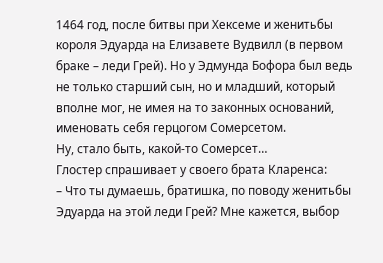1464 год, после битвы при Хексеме и женитьбы короля Эдуарда на Елизавете Вудвилл (в первом браке – леди Грей). Но у Эдмунда Бофора был ведь не только старший сын, но и младший, который вполне мог, не имея на то законных оснований, именовать себя герцогом Сомерсетом.
Ну, стало быть, какой-то Сомерсет…
Глостер спрашивает у своего брата Кларенса:
– Что ты думаешь, братишка, по поводу женитьбы Эдуарда на этой леди Грей? Мне кажется, выбор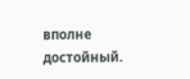вполне достойный.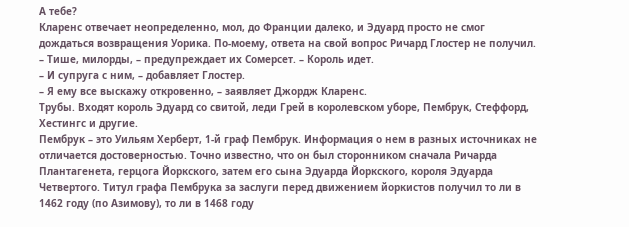А тебе?
Кларенс отвечает неопределенно, мол, до Франции далеко, и Эдуард просто не смог дождаться возвращения Уорика. По-моему, ответа на свой вопрос Ричард Глостер не получил.
– Тише, милорды, – предупреждает их Сомерсет. – Король идет.
– И супруга с ним, – добавляет Глостер.
– Я ему все выскажу откровенно, – заявляет Джордж Кларенс.
Трубы. Входят король Эдуард со свитой, леди Грей в королевском уборе, Пембрук, Стеффорд, Хестингс и другие.
Пембрук – это Уильям Херберт, 1-й граф Пембрук. Информация о нем в разных источниках не отличается достоверностью. Точно известно, что он был сторонником сначала Ричарда Плантагенета, герцога Йоркского, затем его сына Эдуарда Йоркского, короля Эдуарда Четвертого. Титул графа Пембрука за заслуги перед движением йоркистов получил то ли в 1462 году (по Азимову), то ли в 1468 году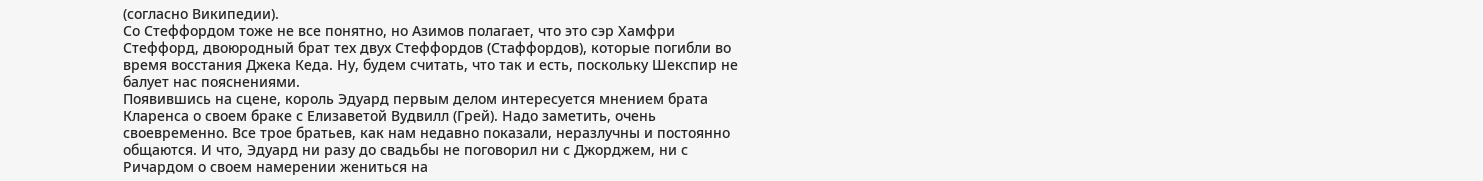(согласно Википедии).
Со Стеффордом тоже не все понятно, но Азимов полагает, что это сэр Хамфри Стеффорд, двоюродный брат тех двух Стеффордов (Стаффордов), которые погибли во время восстания Джека Кеда. Ну, будем считать, что так и есть, поскольку Шекспир не балует нас пояснениями.
Появившись на сцене, король Эдуард первым делом интересуется мнением брата Кларенса о своем браке с Елизаветой Вудвилл (Грей). Надо заметить, очень своевременно. Все трое братьев, как нам недавно показали, неразлучны и постоянно общаются. И что, Эдуард ни разу до свадьбы не поговорил ни с Джорджем, ни с Ричардом о своем намерении жениться на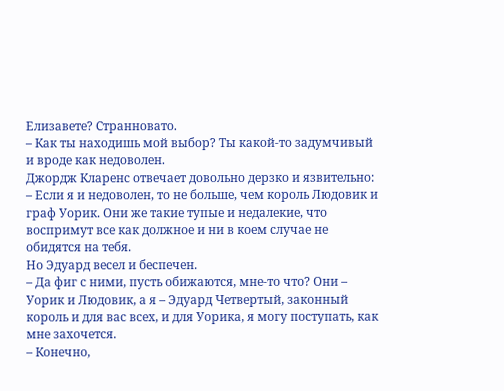Елизавете? Странновато.
– Как ты находишь мой выбор? Ты какой-то задумчивый и вроде как недоволен.
Джордж Кларенс отвечает довольно дерзко и язвительно:
– Если я и недоволен, то не больше, чем король Людовик и граф Уорик. Они же такие тупые и недалекие, что воспримут все как должное и ни в коем случае не обидятся на тебя.
Но Эдуард весел и беспечен.
– Да фиг с ними, пусть обижаются, мне-то что? Они – Уорик и Людовик, а я – Эдуард Четвертый, законный король и для вас всех, и для Уорика, я могу поступать, как мне захочется.
– Конечно,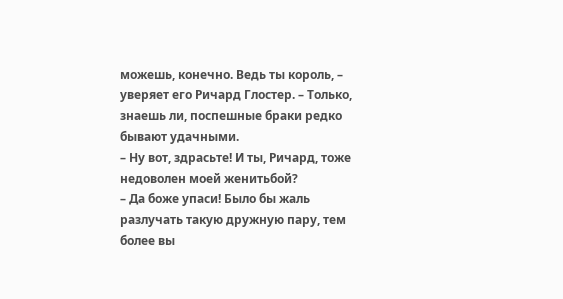можешь, конечно. Ведь ты король, – уверяет его Ричард Глостер. – Только, знаешь ли, поспешные браки редко бывают удачными.
– Ну вот, здрасьте! И ты, Ричард, тоже недоволен моей женитьбой?
– Да боже упаси! Было бы жаль разлучать такую дружную пару, тем более вы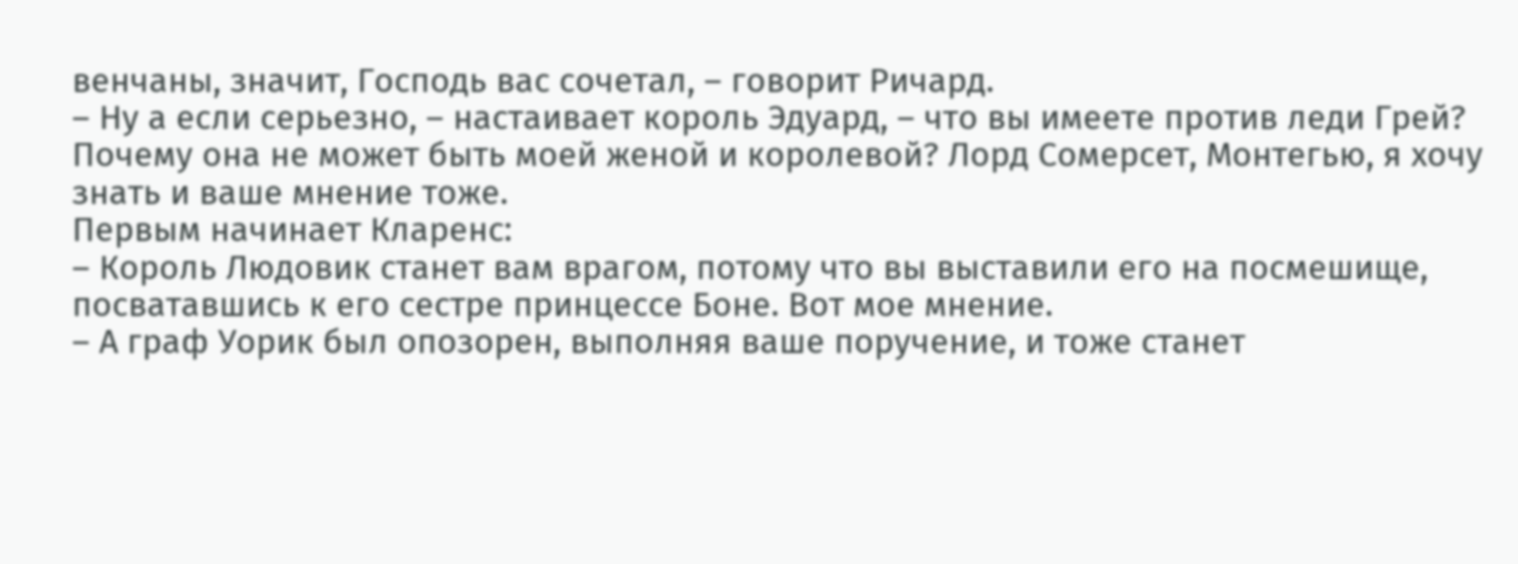венчаны, значит, Господь вас сочетал, – говорит Ричард.
– Ну а если серьезно, – настаивает король Эдуард, – что вы имеете против леди Грей? Почему она не может быть моей женой и королевой? Лорд Сомерсет, Монтегью, я хочу знать и ваше мнение тоже.
Первым начинает Кларенс:
– Король Людовик станет вам врагом, потому что вы выставили его на посмешище, посватавшись к его сестре принцессе Боне. Вот мое мнение.
– А граф Уорик был опозорен, выполняя ваше поручение, и тоже станет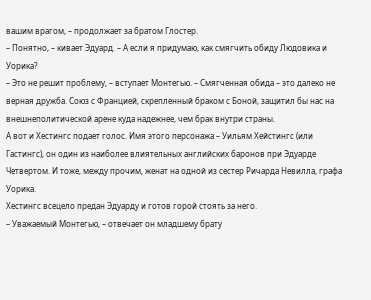вашим врагом, – продолжает за братом Глостер.
– Понятно, – кивает Эдуард. – А если я придумаю, как смягчить обиду Людовика и Уорика?
– Это не решит проблему, – вступает Монтегью. – Смягченная обида – это далеко не верная дружба. Союз с Францией, скрепленный браком с Боной, защитил бы нас на внешнеполитической арене куда надежнее, чем брак внутри страны.
А вот и Хестингс подает голос. Имя этого персонажа – Уильям Хейстингс (или Гастингс), он один из наиболее влиятельных английских баронов при Эдуарде Четвертом. И тоже, между прочим, женат на одной из сестер Ричарда Невилла, графа Уорика.
Хестингс всецело предан Эдуарду и готов горой стоять за него.
– Уважаемый Монтегью, – отвечает он младшему брату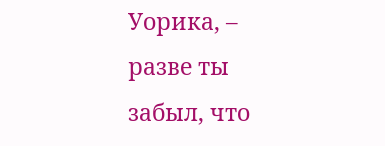Уорика, – разве ты забыл, что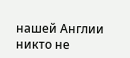нашей Англии никто не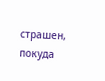страшен, покуда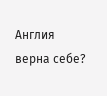Англия верна себе?